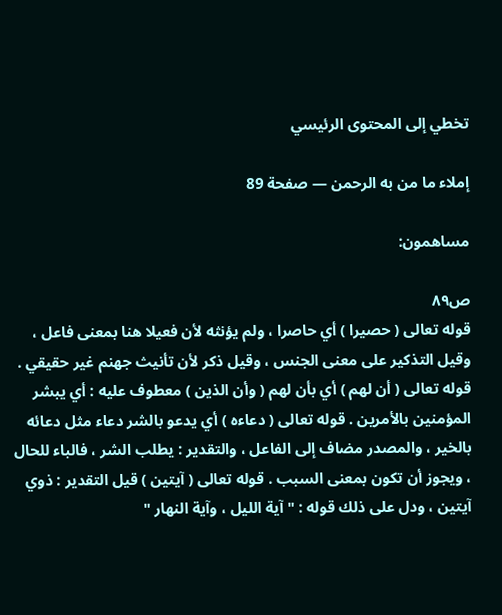تخطي إلى المحتوى الرئيسي

إملاء ما من به الرحمن — صفحة 89

مساهمون:

ص٨٩
قوله تعالى ( حصيرا ) أي حاصرا ، ولم يؤنثه لأن فعيلا هنا بمعنى فاعل ، وقيل التذكير على معنى الجنس ، وقيل ذكر لأن تأنيث جهنم غير حقيقي . قوله تعالى ( أن لهم ) أي بأن لهم ( وأن الذين ) معطوف عليه : أي يبشر المؤمنين بالأمرين . قوله تعالى ( دعاءه ) أي يدعو بالشر دعاء مثل دعائه بالخير ، والمصدر مضاف إلى الفاعل ، والتقدير : يطلب الشر ، فالباء للحال ، ويجوز أن تكون بمعنى السبب . قوله تعالى ( آيتين ) قيل التقدير : ذوي آيتين ، ودل على ذلك قوله : " آية الليل ، وآية النهار "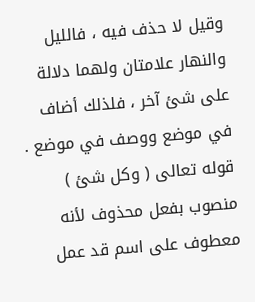وقيل لا حذف فيه ، فالليل والنهار علامتان ولهما دلالة على شئ آخر ، فلذلك أضاف في موضع ووصف في موضع . قوله تعالى ( وكل شئ ) منصوب بفعل محذوف لأنه معطوف على اسم قد عمل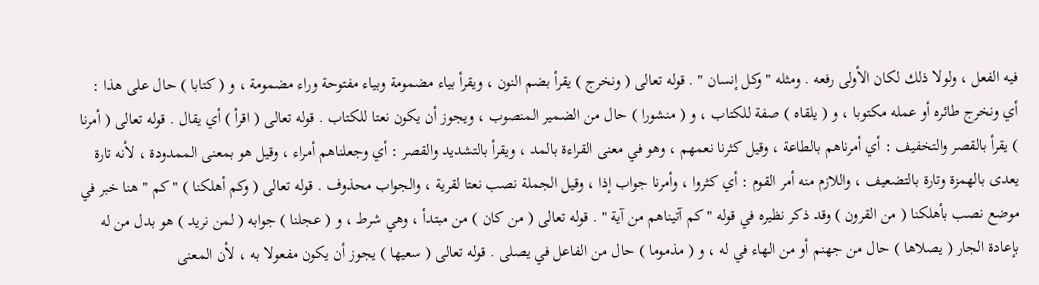فيه الفعل ، ولولا ذلك لكان الأولى رفعه . ومثله " وكل إنسان " . قوله تعالى ( ونخرج ) يقرأ بضم النون ، ويقرأ بياء مضمومة وبياء مفتوحة وراء مضمومة ، و ( كتابا ) حال على هذا : أي ونخرج طائره أو عمله مكتوبا ، و ( يلقاه ) صفة للكتاب ، و ( منشورا ) حال من الضمير المنصوب ، ويجوز أن يكون نعتا للكتاب . قوله تعالى ( اقرأ ) أي يقال . قوله تعالى ( أمرنا ) يقرأ بالقصر والتخفيف : أي أمرناهم بالطاعة ، وقيل كثرنا نعمهم ، وهو في معنى القراءة بالمد ، ويقرأ بالتشديد والقصر : أي وجعلناهم أمراء ، وقيل هو بمعنى الممدودة ، لأنه تارة يعدى بالهمزة وتارة بالتضعيف ، واللازم منه أمر القوم : أي كثروا ، وأمرنا جواب إذا ، وقيل الجملة نصب نعتا لقرية ، والجواب محذوف . قوله تعالى ( وكم أهلكنا ) " كم " هنا خبر في موضع نصب بأهلكنا ( من القرون ) وقد ذكر نظيره في قوله " كم آتيناهم من آية " . قوله تعالى ( من كان ) من مبتدأ ، وهي شرط ، و ( عجلنا ) جوابه ( لمن نريد ) هو بدل من له بإعادة الجار ( يصلاها ) حال من جهنم أو من الهاء في له ، و ( مذموما ) حال من الفاعل في يصلى . قوله تعالى ( سعيها ) يجوز أن يكون مفعولا به ، لأن المعنى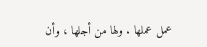عمل عملها . ولها من أجلها ، وأن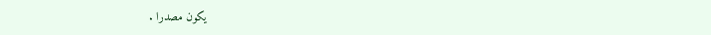يكون مصدرا .